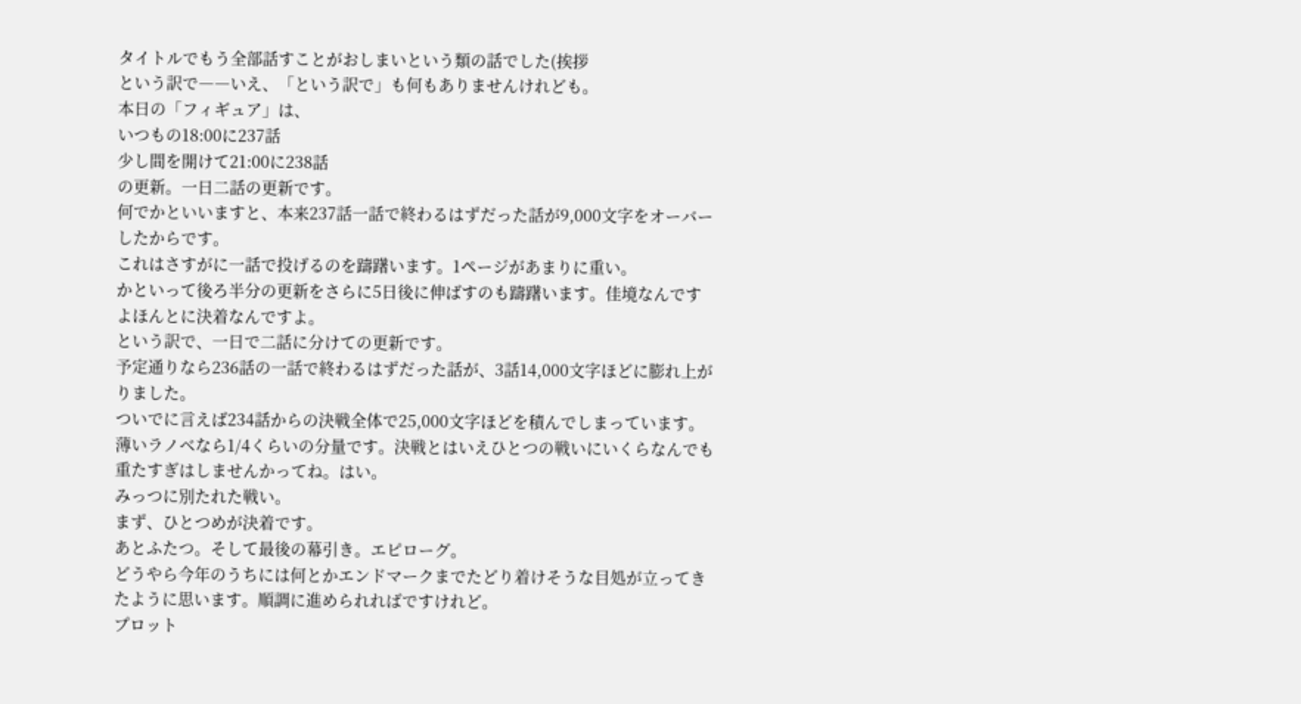タイトルでもう全部話すことがおしまいという類の話でした(挨拶
という訳で――いえ、「という訳で」も何もありませんけれども。
本日の「フィギュア」は、
いつもの18:00に237話
少し間を開けて21:00に238話
の更新。一日二話の更新です。
何でかといいますと、本来237話一話で終わるはずだった話が9,000文字をオーバーしたからです。
これはさすがに一話で投げるのを躊躇います。1ページがあまりに重い。
かといって後ろ半分の更新をさらに5日後に伸ばすのも躊躇います。佳境なんですよほんとに決着なんですよ。
という訳で、一日で二話に分けての更新です。
予定通りなら236話の一話で終わるはずだった話が、3話14,000文字ほどに膨れ上がりました。
ついでに言えば234話からの決戦全体で25,000文字ほどを積んでしまっています。
薄いラノベなら1/4くらいの分量です。決戦とはいえひとつの戦いにいくらなんでも重たすぎはしませんかってね。はい。
みっつに別たれた戦い。
まず、ひとつめが決着です。
あとふたつ。そして最後の幕引き。エピローグ。
どうやら今年のうちには何とかエンドマークまでたどり着けそうな目処が立ってきたように思います。順調に進められればですけれど。
プロット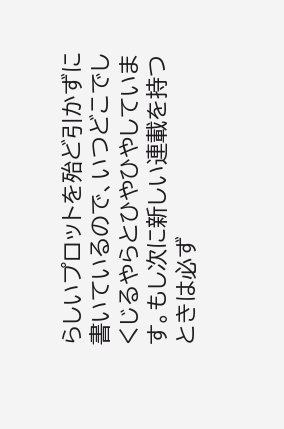らしいプロットを殆ど引かずに書いているので、いつどこでしくじるやらとひやひやしています。もし次に新しい連載を持つときは必ず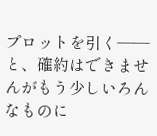プロットを引く――と、確約はできませんがもう少しいろんなものに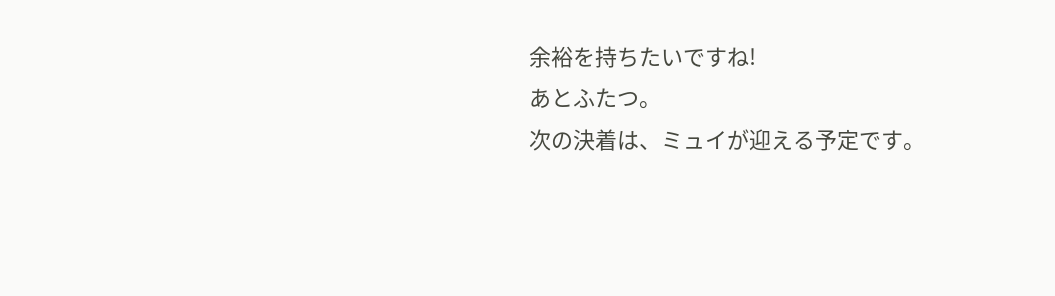余裕を持ちたいですね!
あとふたつ。
次の決着は、ミュイが迎える予定です。